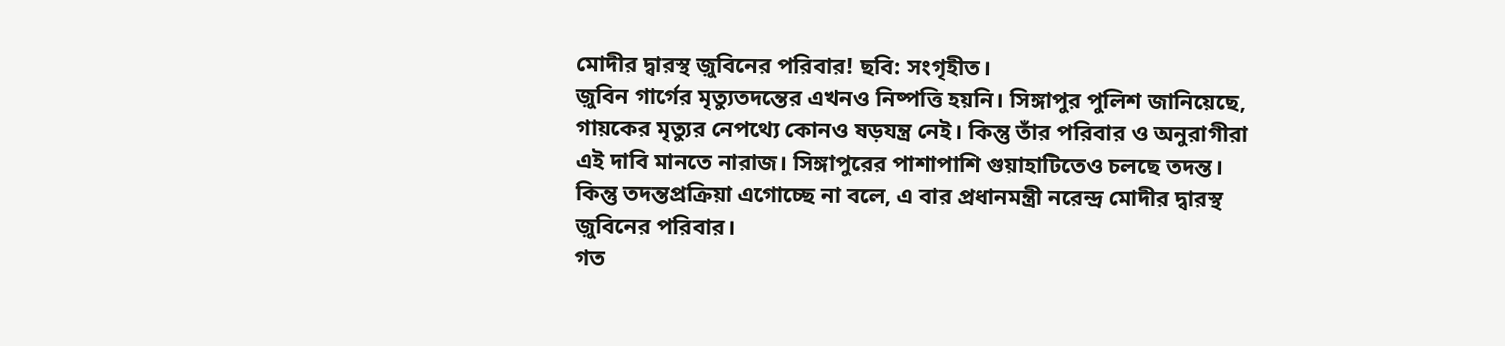মোদীর দ্বারস্থ জ়ুবিনের পরিবার! ছবি: সংগৃহীত।
জ়ুবিন গার্গের মৃত্যুতদন্তের এখনও নিষ্পত্তি হয়নি। সিঙ্গাপুর পুলিশ জানিয়েছে, গায়কের মৃত্যুর নেপথ্যে কোনও ষড়যন্ত্র নেই। কিন্তু তাঁর পরিবার ও অনুরাগীরা এই দাবি মানতে নারাজ। সিঙ্গাপুরের পাশাপাশি গুয়াহাটিতেও চলছে তদন্ত। কিন্তু তদন্তপ্রক্রিয়া এগোচ্ছে না বলে, এ বার প্রধানমন্ত্রী নরেন্দ্র মোদীর দ্বারস্থ জ়ুবিনের পরিবার।
গত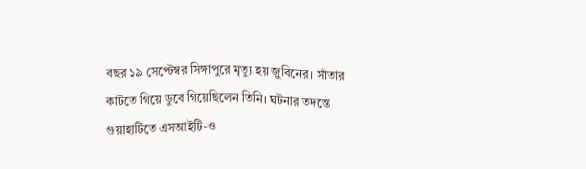বছর ১৯ সেপ্টেম্বর সিঙ্গাপুরে মৃত্যু হয় জ়ুবিনের। সাঁতার কাটতে গিয়ে ডুবে গিয়েছিলেন তিনি। ঘটনার তদন্তে গুয়াহাটিতে এসআইটি-ও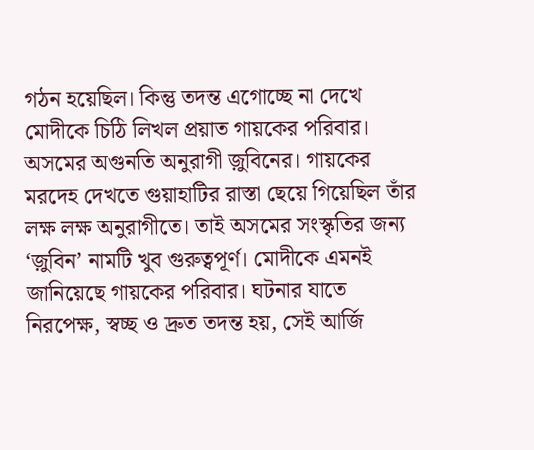গঠন হয়েছিল। কিন্তু তদন্ত এগোচ্ছে না দেখে মোদীকে চিঠি লিখল প্রয়াত গায়কের পরিবার।
অসমের অগুনতি অনুরাগী জ়ুবিনের। গায়কের মরদেহ দেখতে গুয়াহাটির রাস্তা ছেয়ে গিয়েছিল তাঁর লক্ষ লক্ষ অনুরাগীতে। তাই অসমের সংস্কৃতির জন্য ‘জ়ুবিন’ নামটি খুব গুরুত্বপূর্ণ। মোদীকে এমনই জানিয়েছে গায়কের পরিবার। ঘটনার যাতে নিরপেক্ষ, স্বচ্ছ ও দ্রুত তদন্ত হয়, সেই আর্জি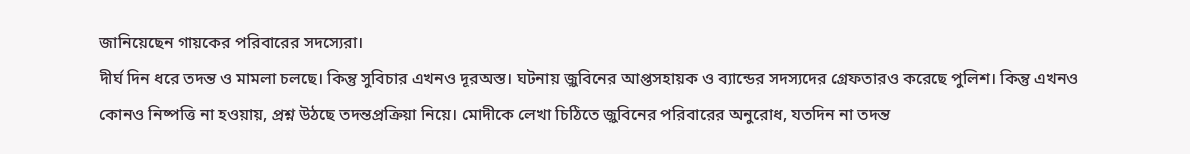জানিয়েছেন গায়কের পরিবারের সদস্যেরা।
দীর্ঘ দিন ধরে তদন্ত ও মামলা চলছে। কিন্তু সুবিচার এখনও দূরঅস্ত। ঘটনায় জ়ুবিনের আপ্তসহায়ক ও ব্যান্ডের সদস্যদের গ্রেফতারও করেছে পুলিশ। কিন্তু এখনও কোনও নিষ্পত্তি না হওয়ায়, প্রশ্ন উঠছে তদন্তপ্রক্রিয়া নিয়ে। মোদীকে লেখা চিঠিতে জ়ুবিনের পরিবারের অনুরোধ, যতদিন না তদন্ত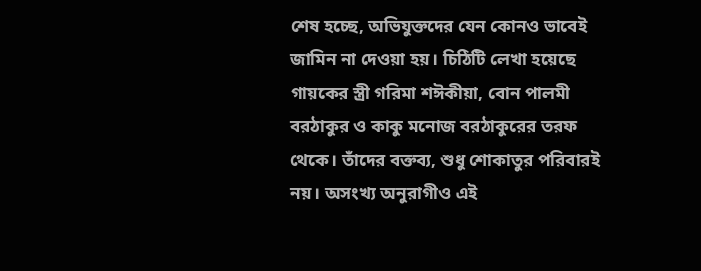শেষ হচ্ছে, অভিযুক্তদের যেন কোনও ভাবেই জামিন না দেওয়া হয়। চিঠিটি লেখা হয়েছে গায়কের স্ত্রী গরিমা শঈকীয়া, বোন পালমী বরঠাকুর ও কাকু মনোজ বরঠাকুরের তরফ থেকে। তাঁদের বক্তব্য, শুধু শোকাতুর পরিবারই নয়। অসংখ্য অনুরাগীও এই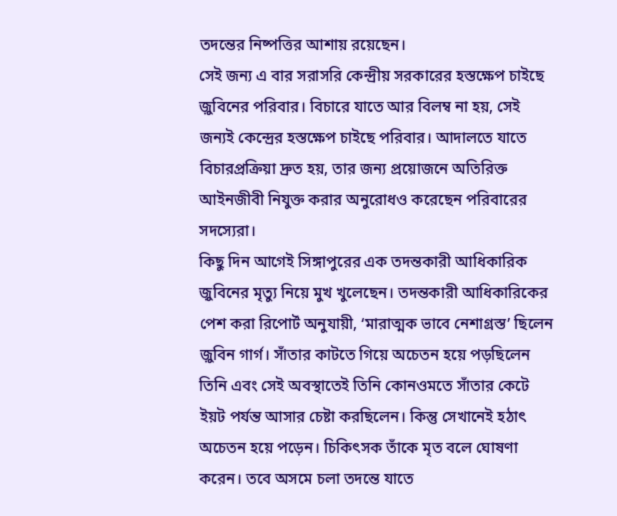তদন্তের নিষ্পত্তির আশায় রয়েছেন।
সেই জন্য এ বার সরাসরি কেন্দ্রীয় সরকারের হস্তক্ষেপ চাইছে জ়ুবিনের পরিবার। বিচারে যাতে আর বিলম্ব না হয়, সেই জন্যই কেন্দ্রের হস্তক্ষেপ চাইছে পরিবার। আদালতে যাতে বিচারপ্রক্রিয়া দ্রুত হয়, তার জন্য প্রয়োজনে অতিরিক্ত আইনজীবী নিযুক্ত করার অনুরোধও করেছেন পরিবারের সদস্যেরা।
কিছু দিন আগেই সিঙ্গাপুরের এক তদন্তকারী আধিকারিক জ়ুবিনের মৃত্যু নিয়ে মুখ খুলেছেন। তদন্তকারী আধিকারিকের পেশ করা রিপোর্ট অনুযায়ী, ‘মারাত্মক ভাবে নেশাগ্রস্ত’ ছিলেন জ়ুবিন গার্গ। সাঁতার কাটতে গিয়ে অচেতন হয়ে পড়ছিলেন তিনি এবং সেই অবস্থাতেই তিনি কোনওমতে সাঁতার কেটে ইয়ট পর্যন্ত আসার চেষ্টা করছিলেন। কিন্তু সেখানেই হঠাৎ অচেতন হয়ে পড়েন। চিকিৎসক তাঁকে মৃত বলে ঘোষণা করেন। তবে অসমে চলা তদন্তে যাতে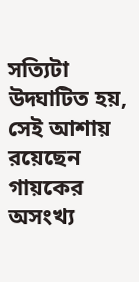সত্যিটা উদ্ঘাটিত হয়, সেই আশায় রয়েছেন গায়কের অসংখ্য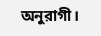অনুরাগী।